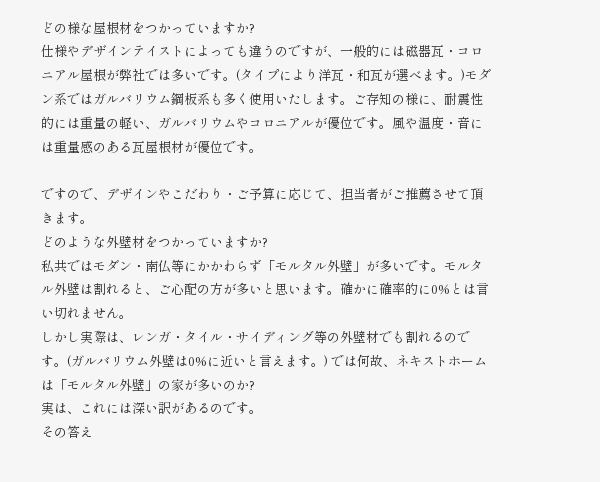どの様な屋根材をつかっていますか?
仕様やデザインテイストによっても違うのですが、一般的には磁器瓦・コロニアル屋根が弊社では多いです。(タイプにより洋瓦・和瓦が選べます。)モダン系ではガルバリウム鋼板系も多く使用いたします。ご存知の様に、耐震性的には重量の軽い、ガルバリウムやコロニアルが優位です。風や温度・音には重量感のある瓦屋根材が優位です。

ですので、デザインやこだわり・ご予算に応じて、担当者がご推薦させて頂きます。
どのような外壁材をつかっていますか?
私共ではモダン・南仏等にかかわらず「モルタル外壁」が多いです。モルタル外壁は割れると、ご心配の方が多いと思います。確かに確率的に0%とは言い切れません。
しかし実際は、レンガ・タイル・サイディング等の外壁材でも割れるのです。(ガルバリウム外壁は0%に近いと言えます。) では何故、ネキストホームは「モルタル外壁」の家が多いのか?
実は、これには深い訳があるのです。
その答え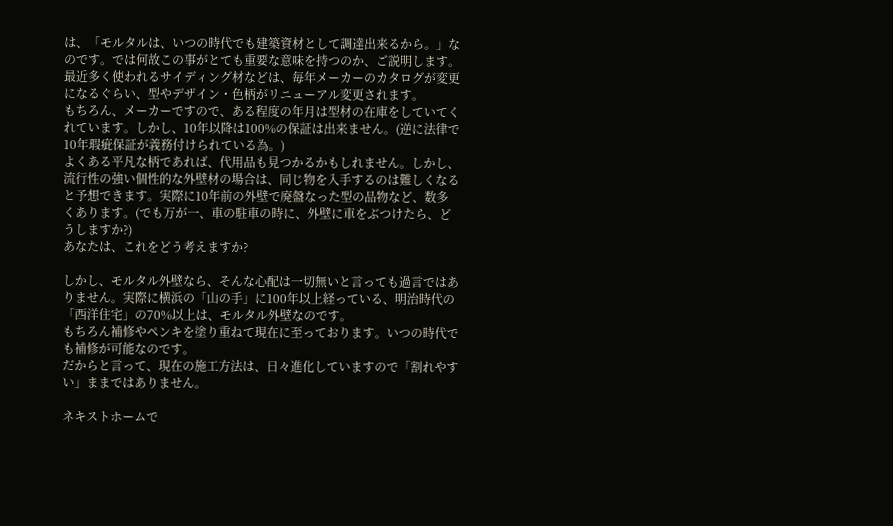は、「モルタルは、いつの時代でも建築資材として調達出来るから。」なのです。では何故この事がとても重要な意味を持つのか、ご説明します。
最近多く使われるサイディング材などは、毎年メーカーのカタログが変更になるぐらい、型やデザイン・色柄がリニューアル変更されます。
もちろん、メーカーですので、ある程度の年月は型材の在庫をしていてくれています。しかし、10年以降は100%の保証は出来ません。(逆に法律で10年瑕疵保証が義務付けられている為。)
よくある平凡な柄であれば、代用品も見つかるかもしれません。しかし、流行性の強い個性的な外壁材の場合は、同じ物を入手するのは難しくなると予想できます。実際に10年前の外壁で廃盤なった型の品物など、数多くあります。(でも万が一、車の駐車の時に、外壁に車をぶつけたら、どうしますか?)
あなたは、これをどう考えますか?

しかし、モルタル外壁なら、そんな心配は一切無いと言っても過言ではありません。実際に横浜の「山の手」に100年以上経っている、明治時代の「西洋住宅」の70%以上は、モルタル外壁なのです。
もちろん補修やペンキを塗り重ねて現在に至っております。いつの時代でも補修が可能なのです。
だからと言って、現在の施工方法は、日々進化していますので「割れやすい」ままではありません。

ネキストホームで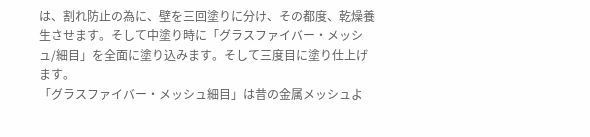は、割れ防止の為に、壁を三回塗りに分け、その都度、乾燥養生させます。そして中塗り時に「グラスファイバー・メッシュ/細目」を全面に塗り込みます。そして三度目に塗り仕上げます。
「グラスファイバー・メッシュ細目」は昔の金属メッシュよ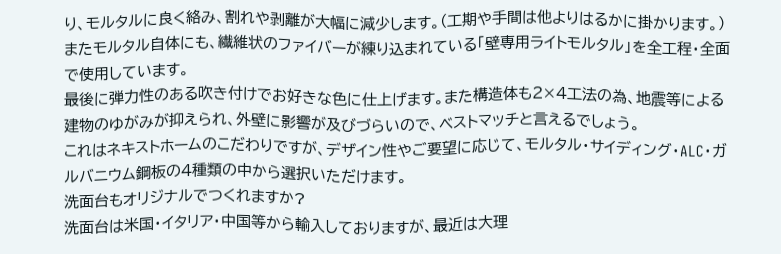り、モルタルに良く絡み、割れや剥離が大幅に減少します。(工期や手間は他よりはるかに掛かります。)またモルタル自体にも、繊維状のファイバーが練り込まれている「壁専用ライトモルタル」を全工程・全面で使用しています。
最後に弾力性のある吹き付けでお好きな色に仕上げます。また構造体も2×4工法の為、地震等による建物のゆがみが抑えられ、外壁に影響が及びづらいので、ベストマッチと言えるでしょう。
これはネキストホームのこだわりですが、デザイン性やご要望に応じて、モルタル・サイディング・ALC・ガルバニウム鋼板の4種類の中から選択いただけます。
洗面台もオリジナルでつくれますか?
洗面台は米国・イタリア・中国等から輸入しておりますが、最近は大理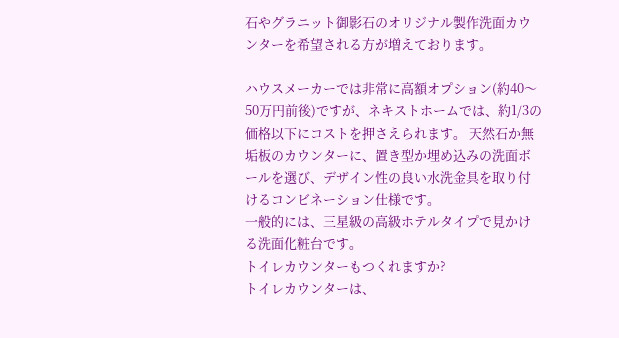石やグラニット御影石のオリジナル製作洗面カウンターを希望される方が増えております。

ハウスメーカーでは非常に高額オプション(約40〜50万円前後)ですが、ネキストホームでは、約1/3の価格以下にコストを押さえられます。 天然石か無垢板のカウンターに、置き型か埋め込みの洗面ボールを選び、デザイン性の良い水洗金具を取り付けるコンビネーション仕様です。
一般的には、三星級の高級ホテルタイプで見かける洗面化粧台です。
トイレカウンターもつくれますか?
トイレカウンターは、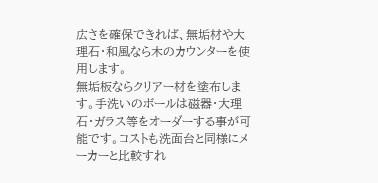広さを確保できれば、無垢材や大理石・和風なら木のカウンターを使用します。
無垢板ならクリアー材を塗布します。手洗いのボールは磁器・大理石・ガラス等をオーダーする事が可能です。コストも洗面台と同様にメーカーと比較すれ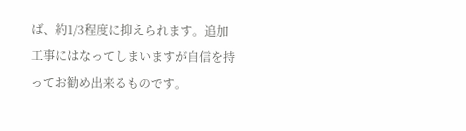ば、約1/3程度に抑えられます。追加工事にはなってしまいますが自信を持ってお勧め出来るものです。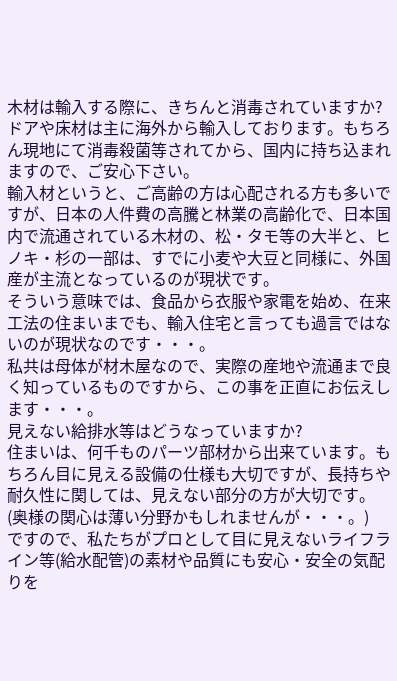木材は輸入する際に、きちんと消毒されていますか?
ドアや床材は主に海外から輸入しております。もちろん現地にて消毒殺菌等されてから、国内に持ち込まれますので、ご安心下さい。
輸入材というと、ご高齢の方は心配される方も多いですが、日本の人件費の高騰と林業の高齢化で、日本国内で流通されている木材の、松・タモ等の大半と、ヒノキ・杉の一部は、すでに小麦や大豆と同様に、外国産が主流となっているのが現状です。
そういう意味では、食品から衣服や家電を始め、在来工法の住まいまでも、輸入住宅と言っても過言ではないのが現状なのです・・・。
私共は母体が材木屋なので、実際の産地や流通まで良く知っているものですから、この事を正直にお伝えします・・・。
見えない給排水等はどうなっていますか?
住まいは、何千ものパーツ部材から出来ています。もちろん目に見える設備の仕様も大切ですが、長持ちや耐久性に関しては、見えない部分の方が大切です。(奥様の関心は薄い分野かもしれませんが・・・。)
ですので、私たちがプロとして目に見えないライフライン等(給水配管)の素材や品質にも安心・安全の気配りを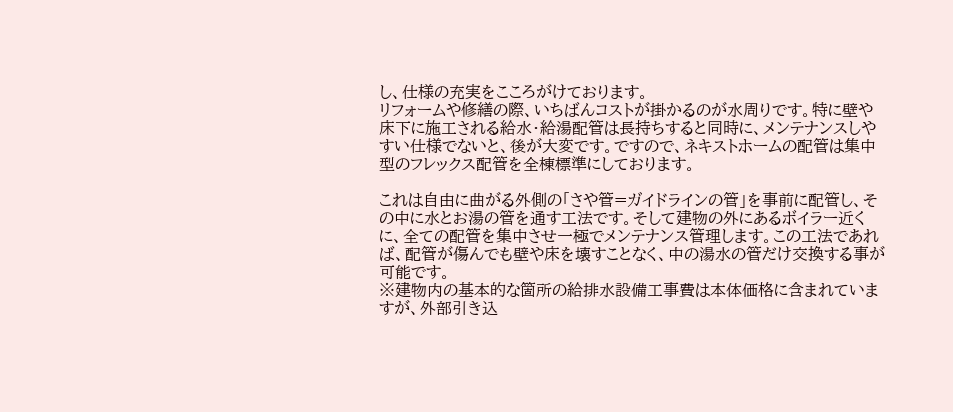し、仕様の充実をこころがけております。
リフォームや修繕の際、いちばんコストが掛かるのが水周りです。特に壁や床下に施工される給水・給湯配管は長持ちすると同時に、メンテナンスしやすい仕様でないと、後が大変です。ですので、ネキストホームの配管は集中型のフレックス配管を全棟標準にしております。

これは自由に曲がる外側の「さや管=ガイドラインの管」を事前に配管し、その中に水とお湯の管を通す工法です。そして建物の外にあるボイラー近くに、全ての配管を集中させ一極でメンテナンス管理します。この工法であれば、配管が傷んでも壁や床を壊すことなく、中の湯水の管だけ交換する事が可能です。
※建物内の基本的な箇所の給排水設備工事費は本体価格に含まれていますが、外部引き込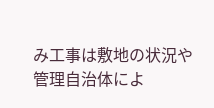み工事は敷地の状況や管理自治体によ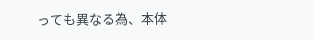っても異なる為、本体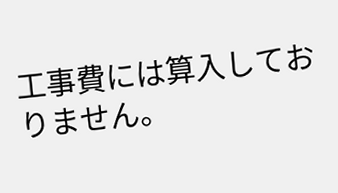工事費には算入しておりません。